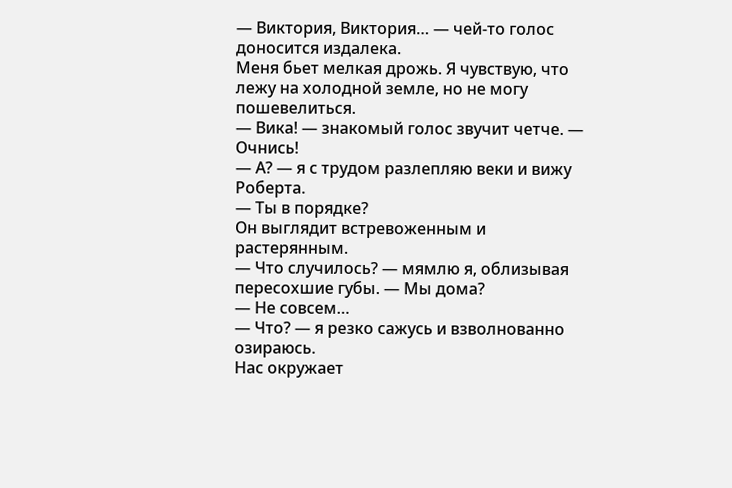— Виктория, Виктория… — чей-то голос доносится издалека.
Меня бьет мелкая дрожь. Я чувствую, что лежу на холодной земле, но не могу пошевелиться.
— Вика! — знакомый голос звучит четче. — Очнись!
— А? — я с трудом разлепляю веки и вижу Роберта.
— Ты в порядке?
Он выглядит встревоженным и растерянным.
— Что случилось? — мямлю я, облизывая пересохшие губы. — Мы дома?
— Не совсем…
— Что? — я резко сажусь и взволнованно озираюсь.
Нас окружает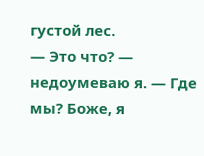густой лес.
— Это что? — недоумеваю я. — Где мы? Боже, я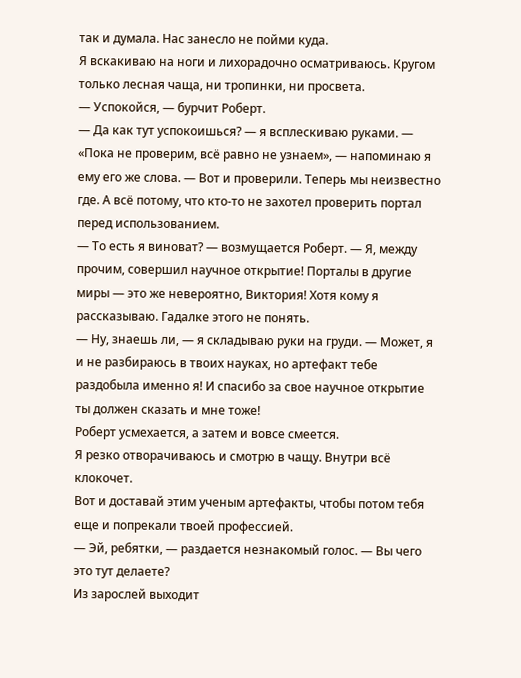так и думала. Нас занесло не пойми куда.
Я вскакиваю на ноги и лихорадочно осматриваюсь. Кругом только лесная чаща, ни тропинки, ни просвета.
— Успокойся, — бурчит Роберт.
— Да как тут успокоишься? — я всплескиваю руками. — «Пока не проверим, всё равно не узнаем», — напоминаю я ему его же слова. — Вот и проверили. Теперь мы неизвестно где. А всё потому, что кто-то не захотел проверить портал перед использованием.
— То есть я виноват? — возмущается Роберт. — Я, между прочим, совершил научное открытие! Порталы в другие миры — это же невероятно, Виктория! Хотя кому я рассказываю. Гадалке этого не понять.
— Ну, знаешь ли, — я складываю руки на груди. — Может, я и не разбираюсь в твоих науках, но артефакт тебе раздобыла именно я! И спасибо за свое научное открытие ты должен сказать и мне тоже!
Роберт усмехается, а затем и вовсе смеется.
Я резко отворачиваюсь и смотрю в чащу. Внутри всё клокочет.
Вот и доставай этим ученым артефакты, чтобы потом тебя еще и попрекали твоей профессией.
— Эй, ребятки, — раздается незнакомый голос. — Вы чего это тут делаете?
Из зарослей выходит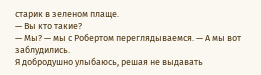старик в зеленом плаще.
— Вы кто такие?
— Мы? — мы с Робертом переглядываемся. — А мы вот заблудились.
Я добродушно улыбаюсь, решая не выдавать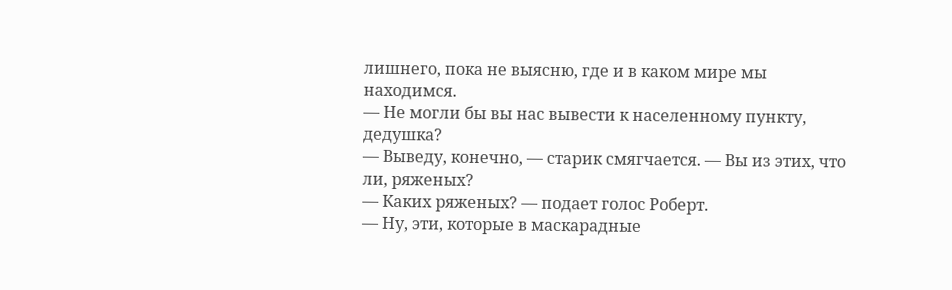лишнего, пока не выясню, где и в каком мире мы находимся.
— Не могли бы вы нас вывести к населенному пункту, дедушка?
— Выведу, конечно, — старик смягчается. — Вы из этих, что ли, ряженых?
— Каких ряженых? — подает голос Роберт.
— Ну, эти, которые в маскарадные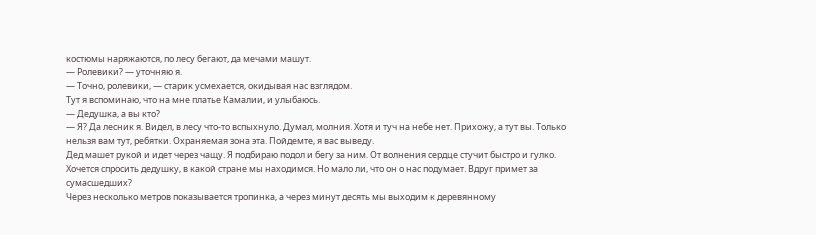костюмы наряжаются, по лесу бегают, да мечами машут.
— Ролевики? — уточняю я.
— Точно, ролевики, — старик усмехается, окидывая нас взглядом.
Тут я вспоминаю, что на мне платье Камалии, и улыбаюсь.
— Дедушка, а вы кто?
— Я? Да лесник я. Видел, в лесу что-то вспыхнуло. Думал, молния. Хотя и туч на небе нет. Прихожу, а тут вы. Только нельзя вам тут, ребятки. Охраняемая зона эта. Пойдемте, я вас выведу.
Дед машет рукой и идет через чащу. Я подбираю подол и бегу за ним. От волнения сердце стучит быстро и гулко. Хочется спросить дедушку, в какой стране мы находимся. Но мало ли, что он о нас подумает. Вдруг примет за сумасшедших?
Через несколько метров показывается тропинка, а через минут десять мы выходим к деревянному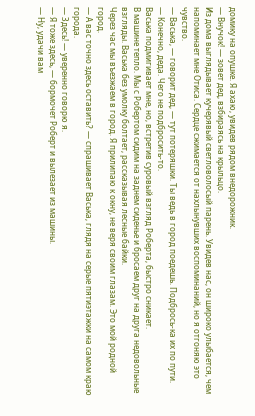домику на опушке. Я ахаю, увидев рядом внедорожник.
— Внучок! — зовет дед, взбираясь на крыльцо.
Из дома выглядывает кучерявый светловолосый парень. Увидев нас, он широко улыбается, чем напоминает мне Отиса. Сердце сжимается от нахлынувших воспоминаний, но я отгоняю это чувство.
— Васька, — говорит дед, — тут потеряшки. Ты ведь в город поедешь. Подбрось-ка их по пути.
— Конечно, деда. Чего не подбросить-то.
Васька подмигивает мне, но, встретив суровый взгляд Роберта, быстро сникает.
В машине тепло. Мы с Робертом сидим на заднем сиденье и бросаем друг на друга недовольные взгляды. Васька без умолку болтает, рассказывая лесные байки.
Через час мы въезжаем в город. Я прилипаю к окну, не веря своим глазам. Это мой родной город.
— А вас точно здесь оставить? — спрашивает Васька, глядя на серые пятиэтажки на самом краю города.
— Здесь! — уверенно говорю я.
— Я тоже здесь, — бормочет Роберт и вылезает из машины.
— Ну, удачи вам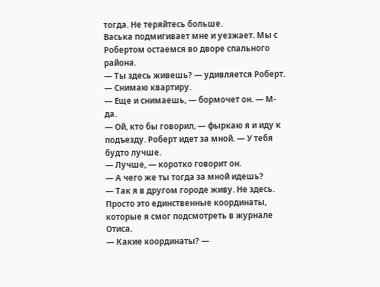тогда. Не теряйтесь больше.
Васька подмигивает мне и уезжает. Мы с Робертом остаемся во дворе спального района.
— Ты здесь живешь? — удивляется Роберт.
— Снимаю квартиру.
— Еще и снимаешь, — бормочет он. — М-да.
— Ой, кто бы говорил, — фыркаю я и иду к подъезду. Роберт идет за мной. — У тебя будто лучше.
— Лучше, — коротко говорит он.
— А чего же ты тогда за мной идешь?
— Так я в другом городе живу. Не здесь. Просто это единственные координаты, которые я смог подсмотреть в журнале Отиса.
— Какие координаты? —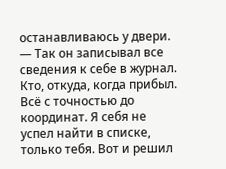останавливаюсь у двери.
— Так он записывал все сведения к себе в журнал. Кто, откуда, когда прибыл. Всё с точностью до координат. Я себя не успел найти в списке, только тебя. Вот и решил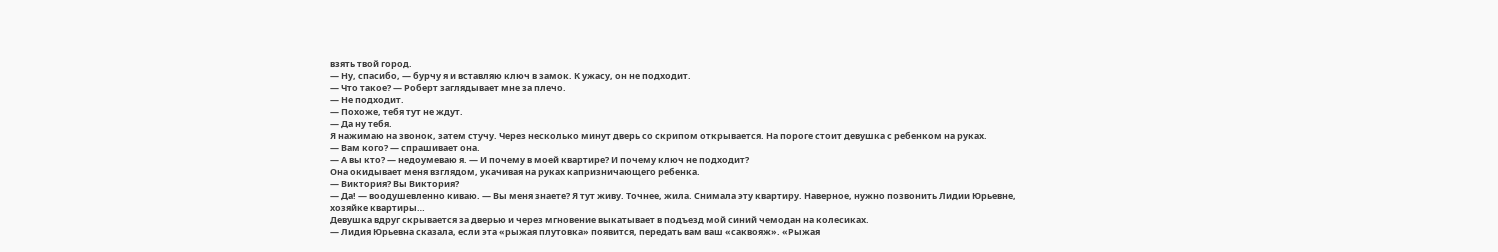взять твой город.
— Ну, спасибо, — бурчу я и вставляю ключ в замок. К ужасу, он не подходит.
— Что такое? — Роберт заглядывает мне за плечо.
— Не подходит.
— Похоже, тебя тут не ждут.
— Да ну тебя.
Я нажимаю на звонок, затем стучу. Через несколько минут дверь со скрипом открывается. На пороге стоит девушка с ребенком на руках.
— Вам кого? — спрашивает она.
— А вы кто? — недоумеваю я. — И почему в моей квартире? И почему ключ не подходит?
Она окидывает меня взглядом, укачивая на руках капризничающего ребенка.
— Виктория? Вы Виктория?
— Да! — воодушевленно киваю. — Вы меня знаете? Я тут живу. Точнее, жила. Снимала эту квартиру. Наверное, нужно позвонить Лидии Юрьевне, хозяйке квартиры…
Девушка вдруг скрывается за дверью и через мгновение выкатывает в подъезд мой синий чемодан на колесиках.
— Лидия Юрьевна сказала, если эта «рыжая плутовка» появится, передать вам ваш «саквояж». «Рыжая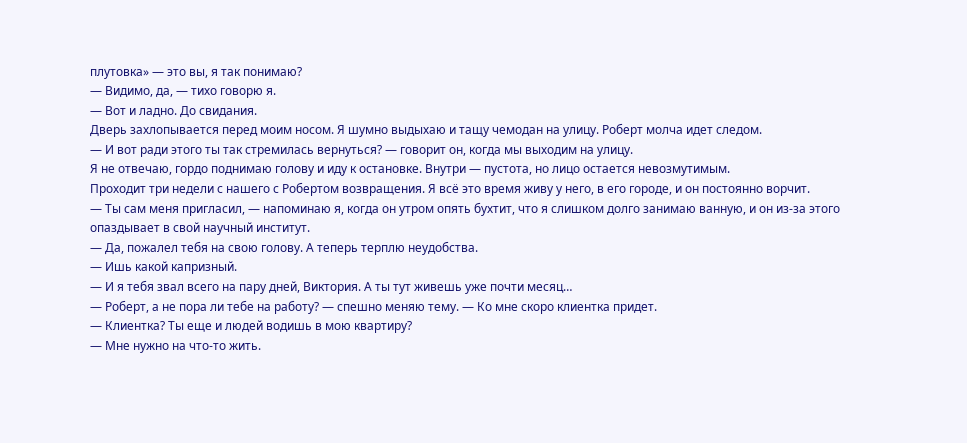плутовка» — это вы, я так понимаю?
— Видимо, да, — тихо говорю я.
— Вот и ладно. До свидания.
Дверь захлопывается перед моим носом. Я шумно выдыхаю и тащу чемодан на улицу. Роберт молча идет следом.
— И вот ради этого ты так стремилась вернуться? — говорит он, когда мы выходим на улицу.
Я не отвечаю, гордо поднимаю голову и иду к остановке. Внутри — пустота, но лицо остается невозмутимым.
Проходит три недели с нашего с Робертом возвращения. Я всё это время живу у него, в его городе, и он постоянно ворчит.
— Ты сам меня пригласил, — напоминаю я, когда он утром опять бухтит, что я слишком долго занимаю ванную, и он из-за этого опаздывает в свой научный институт.
— Да, пожалел тебя на свою голову. А теперь терплю неудобства.
— Ишь какой капризный.
— И я тебя звал всего на пару дней, Виктория. А ты тут живешь уже почти месяц…
— Роберт, а не пора ли тебе на работу? — спешно меняю тему. — Ко мне скоро клиентка придет.
— Клиентка? Ты еще и людей водишь в мою квартиру?
— Мне нужно на что-то жить.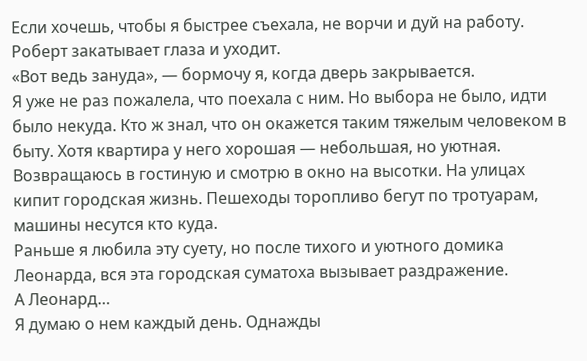Если хочешь, чтобы я быстрее съехала, не ворчи и дуй на работу.
Роберт закатывает глаза и уходит.
«Вот ведь зануда», — бормочу я, когда дверь закрывается.
Я уже не раз пожалела, что поехала с ним. Но выбора не было, идти было некуда. Кто ж знал, что он окажется таким тяжелым человеком в быту. Хотя квартира у него хорошая — небольшая, но уютная.
Возвращаюсь в гостиную и смотрю в окно на высотки. На улицах кипит городская жизнь. Пешеходы торопливо бегут по тротуарам, машины несутся кто куда.
Раньше я любила эту суету, но после тихого и уютного домика Леонарда, вся эта городская суматоха вызывает раздражение.
А Леонард…
Я думаю о нем каждый день. Однажды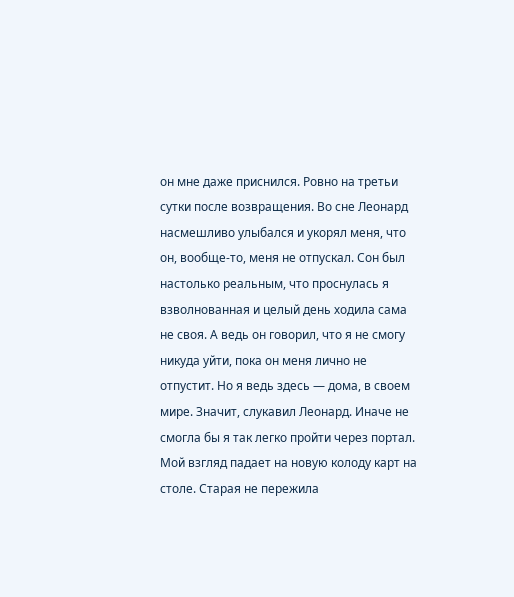он мне даже приснился. Ровно на третьи сутки после возвращения. Во сне Леонард насмешливо улыбался и укорял меня, что он, вообще-то, меня не отпускал. Сон был настолько реальным, что проснулась я взволнованная и целый день ходила сама не своя. А ведь он говорил, что я не смогу никуда уйти, пока он меня лично не отпустит. Но я ведь здесь — дома, в своем мире. Значит, слукавил Леонард. Иначе не смогла бы я так легко пройти через портал.
Мой взгляд падает на новую колоду карт на столе. Старая не пережила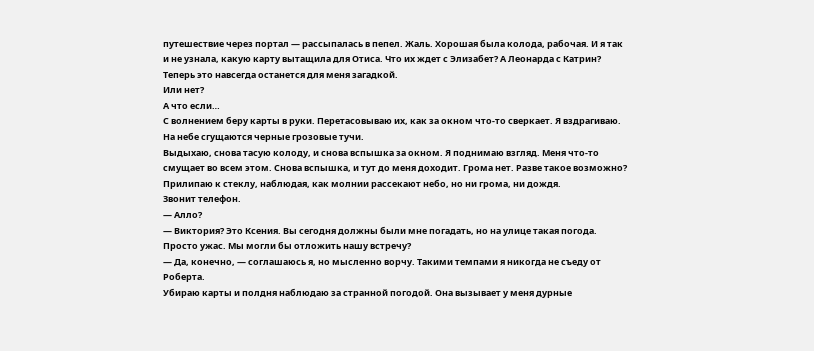путешествие через портал — рассыпалась в пепел. Жаль. Хорошая была колода, рабочая. И я так и не узнала, какую карту вытащила для Отиса. Что их ждет с Элизабет? А Леонарда с Катрин? Теперь это навсегда останется для меня загадкой.
Или нет?
А что если…
С волнением беру карты в руки. Перетасовываю их, как за окном что-то сверкает. Я вздрагиваю. На небе сгущаются черные грозовые тучи.
Выдыхаю, снова тасую колоду, и снова вспышка за окном. Я поднимаю взгляд. Меня что-то смущает во всем этом. Снова вспышка, и тут до меня доходит. Грома нет. Разве такое возможно?
Прилипаю к стеклу, наблюдая, как молнии рассекают небо, но ни грома, ни дождя.
Звонит телефон.
— Алло?
— Виктория? Это Ксения. Вы сегодня должны были мне погадать, но на улице такая погода. Просто ужас. Мы могли бы отложить нашу встречу?
— Да, конечно, — соглашаюсь я, но мысленно ворчу. Такими темпами я никогда не съеду от Роберта.
Убираю карты и полдня наблюдаю за странной погодой. Она вызывает у меня дурные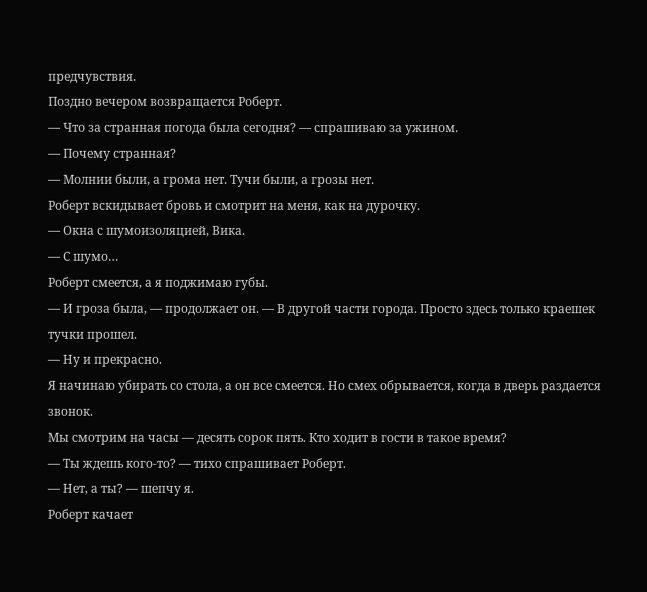предчувствия.
Поздно вечером возвращается Роберт.
— Что за странная погода была сегодня? — спрашиваю за ужином.
— Почему странная?
— Молнии были, а грома нет. Тучи были, а грозы нет.
Роберт вскидывает бровь и смотрит на меня, как на дурочку.
— Окна с шумоизоляцией, Вика.
— С шумо…
Роберт смеется, а я поджимаю губы.
— И гроза была, — продолжает он. — В другой части города. Просто здесь только краешек тучки прошел.
— Ну и прекрасно.
Я начинаю убирать со стола, а он все смеется. Но смех обрывается, когда в дверь раздается звонок.
Мы смотрим на часы — десять сорок пять. Кто ходит в гости в такое время?
— Ты ждешь кого-то? — тихо спрашивает Роберт.
— Нет, а ты? — шепчу я.
Роберт качает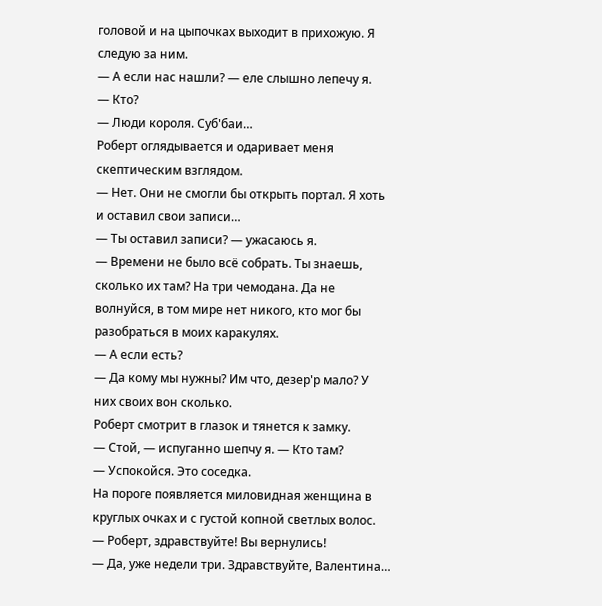головой и на цыпочках выходит в прихожую. Я следую за ним.
— А если нас нашли? — еле слышно лепечу я.
— Кто?
— Люди короля. Суб'баи…
Роберт оглядывается и одаривает меня скептическим взглядом.
— Нет. Они не смогли бы открыть портал. Я хоть и оставил свои записи…
— Ты оставил записи? — ужасаюсь я.
— Времени не было всё собрать. Ты знаешь, сколько их там? На три чемодана. Да не волнуйся, в том мире нет никого, кто мог бы разобраться в моих каракулях.
— А если есть?
— Да кому мы нужны? Им что, дезер'р мало? У них своих вон сколько.
Роберт смотрит в глазок и тянется к замку.
— Стой, — испуганно шепчу я. — Кто там?
— Успокойся. Это соседка.
На пороге появляется миловидная женщина в круглых очках и с густой копной светлых волос.
— Роберт, здравствуйте! Вы вернулись!
— Да, уже недели три. Здравствуйте, Валентина…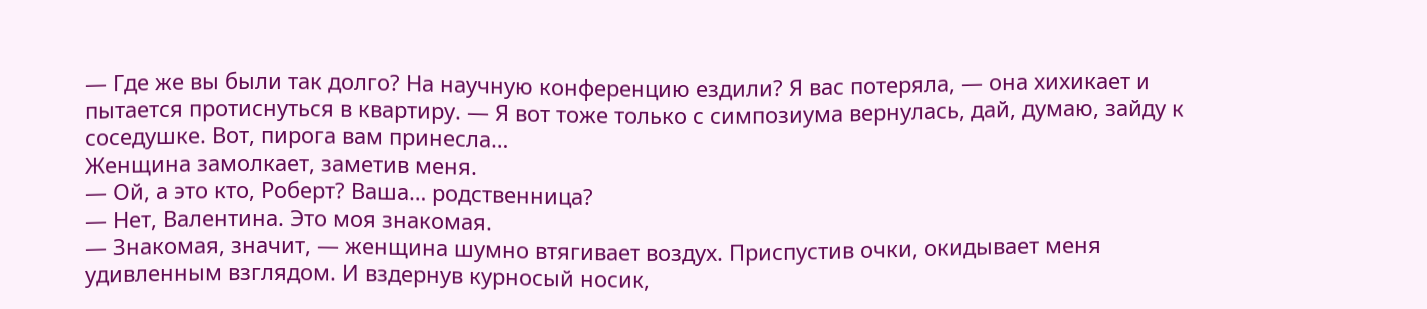— Где же вы были так долго? На научную конференцию ездили? Я вас потеряла, — она хихикает и пытается протиснуться в квартиру. — Я вот тоже только с симпозиума вернулась, дай, думаю, зайду к соседушке. Вот, пирога вам принесла…
Женщина замолкает, заметив меня.
— Ой, а это кто, Роберт? Ваша… родственница?
— Нет, Валентина. Это моя знакомая.
— Знакомая, значит, — женщина шумно втягивает воздух. Приспустив очки, окидывает меня удивленным взглядом. И вздернув курносый носик,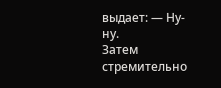выдает: — Ну-ну.
Затем стремительно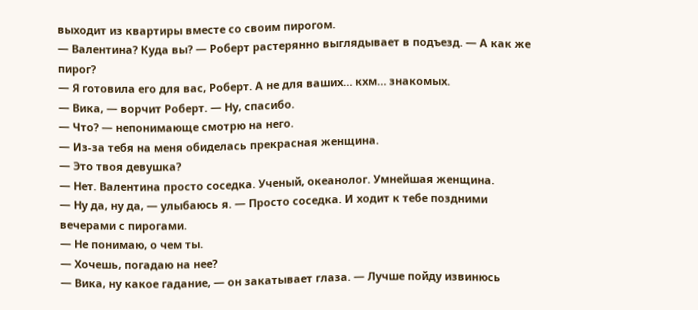выходит из квартиры вместе со своим пирогом.
— Валентина? Куда вы? — Роберт растерянно выглядывает в подъезд. — А как же пирог?
— Я готовила его для вас, Роберт. А не для ваших… кхм… знакомых.
— Вика, — ворчит Роберт. — Ну, спасибо.
— Что? — непонимающе смотрю на него.
— Из-за тебя на меня обиделась прекрасная женщина.
— Это твоя девушка?
— Нет. Валентина просто соседка. Ученый, океанолог. Умнейшая женщина.
— Ну да, ну да, — улыбаюсь я. — Просто соседка. И ходит к тебе поздними вечерами с пирогами.
— Не понимаю, о чем ты.
— Хочешь, погадаю на нее?
— Вика, ну какое гадание, — он закатывает глаза. — Лучше пойду извинюсь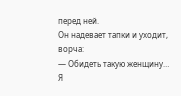перед ней.
Он надевает тапки и уходит, ворча:
— Обидеть такую женщину…
Я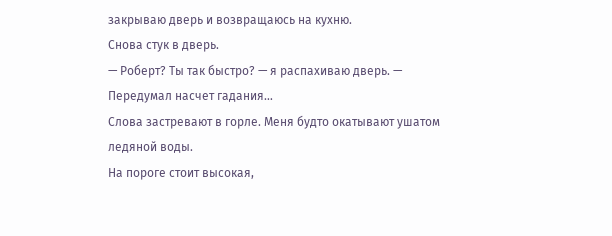закрываю дверь и возвращаюсь на кухню.
Снова стук в дверь.
— Роберт? Ты так быстро? — я распахиваю дверь. — Передумал насчет гадания…
Слова застревают в горле. Меня будто окатывают ушатом ледяной воды.
На пороге стоит высокая,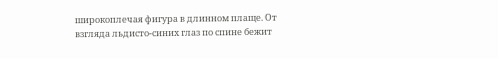широкоплечая фигура в длинном плаще. От взгляда льдисто-синих глаз по спине бежит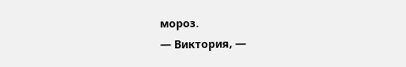мороз.
— Виктория, —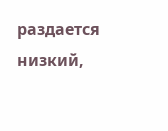раздается низкий,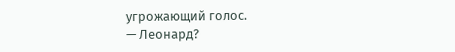угрожающий голос.
— Леонард?